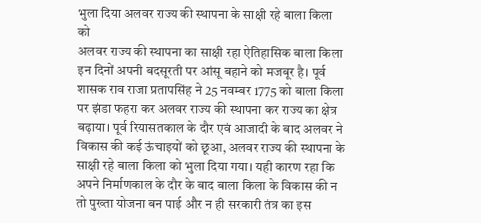भुला दिया अलवर राज्य की स्थापना के साक्षी रहे बाला किला को
अलवर राज्य की स्थापना का साक्षी रहा ऐतिहासिक बाला किला इन दिनों अपनी बदसूरती पर आंसू बहाने को मजबूर है। पूर्व शासक राव राजा प्रतापसिंह ने 25 नवम्बर 1775 को बाला किला पर झंडा फहरा कर अलवर राज्य की स्थापना कर राज्य का क्षेत्र बढ़ाया। पूर्व रियासतकाल के दौर एवं आजादी के बाद अलवर ने विकास की कई ऊंचाइयों को छूआ, अलवर राज्य की स्थापना के साक्षी रहे बाला किला को भुला दिया गया। यही कारण रहा कि अपने निर्माणकाल के दौर के बाद बाला किला के विकास की न तो पुख्ता योजना बन पाई और न ही सरकारी तंत्र का इस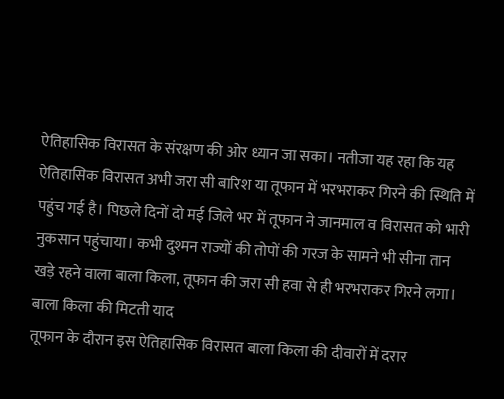ऐतिहासिक विरासत के संरक्षण की ओर ध्यान जा सका। नतीजा यह रहा कि यह ऐतिहासिक विरासत अभी जरा सी बारिश या तूफान में भरभराकर गिरने की स्थिति में पहुंच गई है। पिछले दिनों दो मई जिले भर में तूफान ने जानमाल व विरासत को भारी नुकसान पहुंचाया। कभी दुश्मन राज्यों की तोपों की गरज के सामने भी सीना तान खड़े रहने वाला बाला किला, तूफान की जरा सी हवा से ही भरभराकर गिरने लगा।
बाला किला की मिटती याद
तूफान के दौरान इस ऐतिहासिक विरासत बाला किला की दीवारों में दरार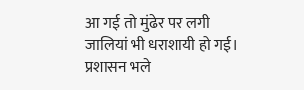आ गई तो मुंढेर पर लगी जालियां भी धराशायी हो गई। प्रशासन भले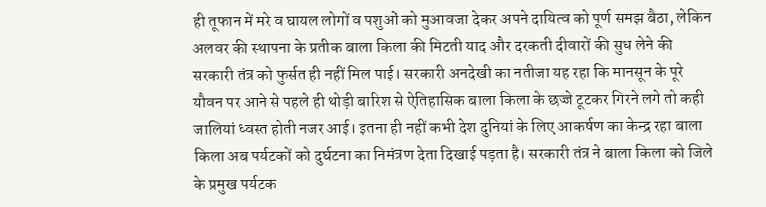ही तूफान में मरे व घायल लोगों व पशुओं को मुआवजा देकर अपने दायित्व को पूर्ण समझ बैठा, लेकिन अलवर की स्थापना के प्रतीक बाला किला की मिटती याद और दरकती दीवारों की सुध लेने की सरकारी तंत्र को फुर्सत ही नहीं मिल पाई। सरकारी अनदेखी का नतीजा यह रहा कि मानसून के पूरे यौवन पर आने से पहले ही थोड़ी बारिश से ऐतिहासिक बाला किला के छज्जे टूटकर गिरने लगे तो कही जालियां ध्वस्त होती नजर आई। इतना ही नहीं कभी देश दुनियां के लिए आकर्षण का केन्द्र रहा बाला किला अब पर्यटकों को दुर्घटना का निमंत्रण देता दिखाई पड़ता है। सरकारी तंत्र ने बाला किला को जिले के प्रमुख पर्यटक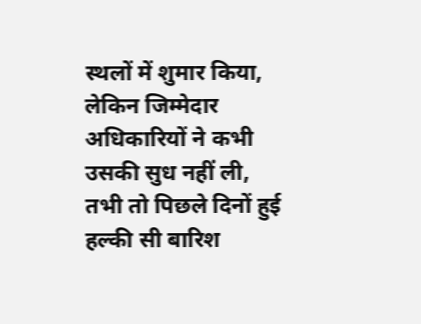स्थलों में शुमार किया, लेकिन जिम्मेदार अधिकारियों ने कभी उसकी सुध नहीं ली, तभी तो पिछले दिनों हुई हल्की सी बारिश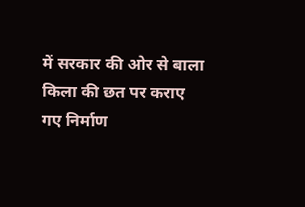में सरकार की ओर से बाला किला की छत पर कराए गए निर्माण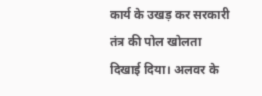कार्य के उखड़ कर सरकारी तंत्र की पोल खोलता दिखाई दिया। अलवर के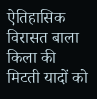ऐतिहासिक विरासत बाला किला की मिटती यादों को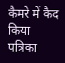कैमरे में कैद किया पत्रिका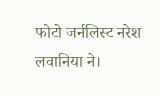फोटो जर्नलिस्ट नरेश लवानिया ने।